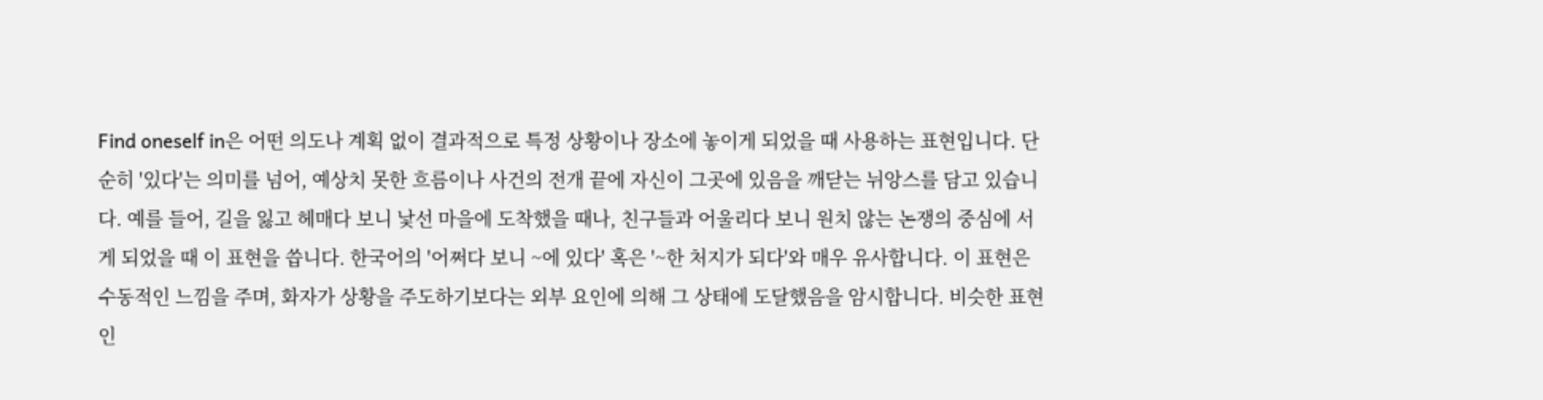Find oneself in은 어떤 의도나 계획 없이 결과적으로 특정 상황이나 장소에 놓이게 되었을 때 사용하는 표현입니다. 단순히 '있다'는 의미를 넘어, 예상치 못한 흐름이나 사건의 전개 끝에 자신이 그곳에 있음을 깨닫는 뉘앙스를 담고 있습니다. 예를 들어, 길을 잃고 헤매다 보니 낯선 마을에 도착했을 때나, 친구들과 어울리다 보니 원치 않는 논쟁의 중심에 서게 되었을 때 이 표현을 씁니다. 한국어의 '어쩌다 보니 ~에 있다' 혹은 '~한 처지가 되다'와 매우 유사합니다. 이 표현은 수동적인 느낌을 주며, 화자가 상황을 주도하기보다는 외부 요인에 의해 그 상태에 도달했음을 암시합니다. 비슷한 표현인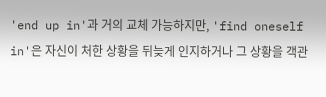'end up in'과 거의 교체 가능하지만, 'find oneself in'은 자신이 처한 상황을 뒤늦게 인지하거나 그 상황을 객관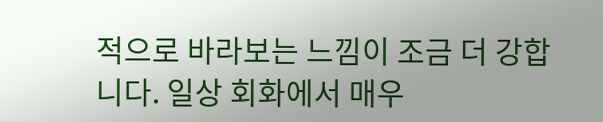적으로 바라보는 느낌이 조금 더 강합니다. 일상 회화에서 매우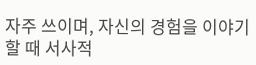자주 쓰이며, 자신의 경험을 이야기할 때 서사적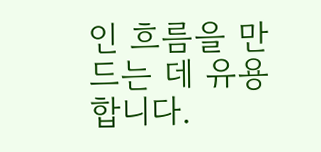인 흐름을 만드는 데 유용합니다.